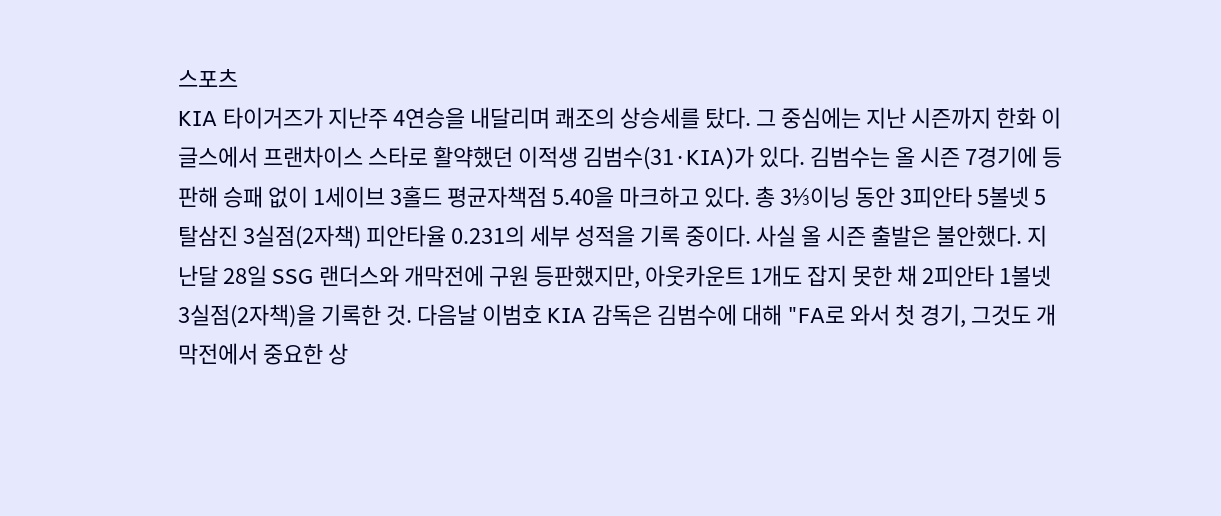스포츠
KIA 타이거즈가 지난주 4연승을 내달리며 쾌조의 상승세를 탔다. 그 중심에는 지난 시즌까지 한화 이글스에서 프랜차이스 스타로 활약했던 이적생 김범수(31·KIA)가 있다. 김범수는 올 시즌 7경기에 등판해 승패 없이 1세이브 3홀드 평균자책점 5.40을 마크하고 있다. 총 3⅓이닝 동안 3피안타 5볼넷 5탈삼진 3실점(2자책) 피안타율 0.231의 세부 성적을 기록 중이다. 사실 올 시즌 출발은 불안했다. 지난달 28일 SSG 랜더스와 개막전에 구원 등판했지만, 아웃카운트 1개도 잡지 못한 채 2피안타 1볼넷 3실점(2자책)을 기록한 것. 다음날 이범호 KIA 감독은 김범수에 대해 "FA로 와서 첫 경기, 그것도 개막전에서 중요한 상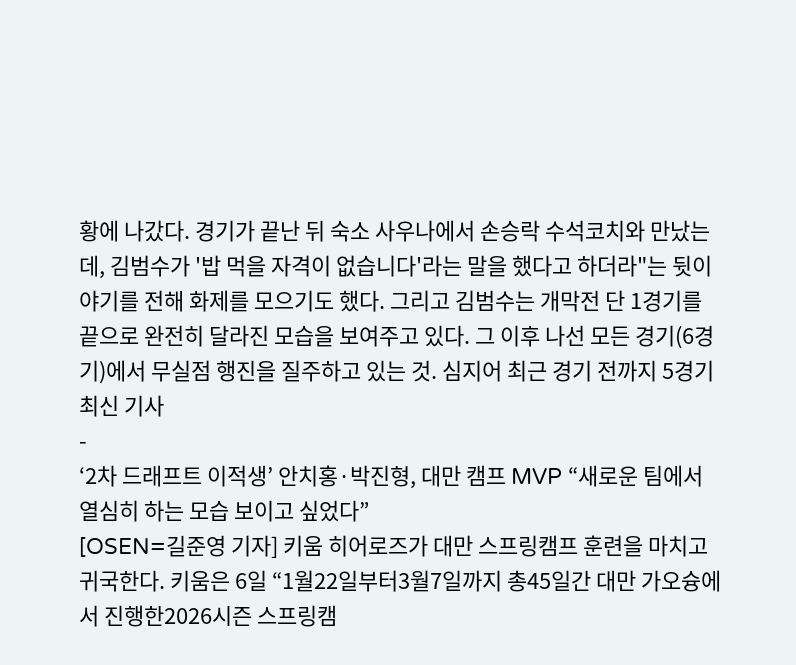황에 나갔다. 경기가 끝난 뒤 숙소 사우나에서 손승락 수석코치와 만났는데, 김범수가 '밥 먹을 자격이 없습니다'라는 말을 했다고 하더라"는 뒷이야기를 전해 화제를 모으기도 했다. 그리고 김범수는 개막전 단 1경기를 끝으로 완전히 달라진 모습을 보여주고 있다. 그 이후 나선 모든 경기(6경기)에서 무실점 행진을 질주하고 있는 것. 심지어 최근 경기 전까지 5경기
최신 기사
-
‘2차 드래프트 이적생’ 안치홍·박진형, 대만 캠프 MVP “새로운 팀에서 열심히 하는 모습 보이고 싶었다”
[OSEN=길준영 기자] 키움 히어로즈가 대만 스프링캠프 훈련을 마치고 귀국한다. 키움은 6일 “1월22일부터3월7일까지 총45일간 대만 가오슝에서 진행한2026시즌 스프링캠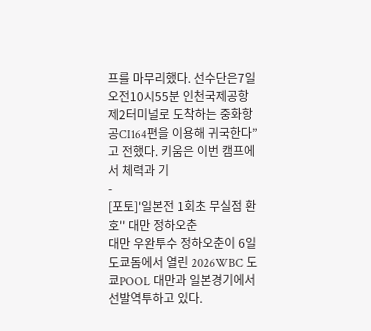프를 마무리했다. 선수단은7일 오전10시55분 인천국제공항 제2터미널로 도착하는 중화항공CI164편을 이용해 귀국한다”고 전했다. 키움은 이번 캠프에서 체력과 기
-
[포토]'일본전 1회초 무실점 환호'' 대만 정하오춘
대만 우완투수 정하오춘이 6일 도쿄돔에서 열린 2026WBC 도쿄POOL 대만과 일본경기에서 선발역투하고 있다.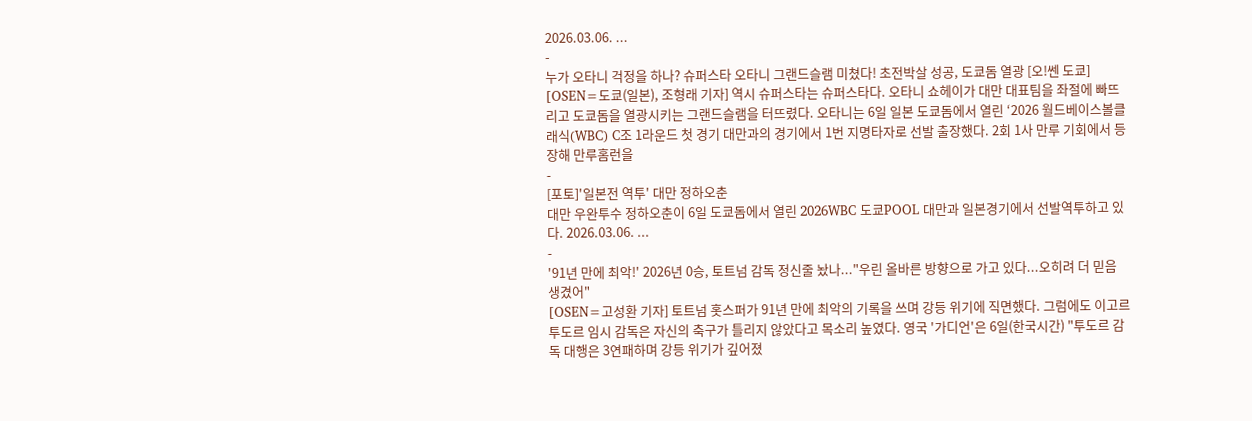2026.03.06. ...
-
누가 오타니 걱정을 하나? 슈퍼스타 오타니 그랜드슬램 미쳤다! 초전박살 성공, 도쿄돔 열광 [오!쎈 도쿄]
[OSEN=도쿄(일본), 조형래 기자] 역시 슈퍼스타는 슈퍼스타다. 오타니 쇼헤이가 대만 대표팀을 좌절에 빠뜨리고 도쿄돔을 열광시키는 그랜드슬램을 터뜨렸다. 오타니는 6일 일본 도쿄돔에서 열린 ‘2026 월드베이스볼클래식(WBC) C조 1라운드 첫 경기 대만과의 경기에서 1번 지명타자로 선발 출장했다. 2회 1사 만루 기회에서 등장해 만루홈런을
-
[포토]'일본전 역투' 대만 정하오춘
대만 우완투수 정하오춘이 6일 도쿄돔에서 열린 2026WBC 도쿄POOL 대만과 일본경기에서 선발역투하고 있다. 2026.03.06. ...
-
'91년 만에 최악!' 2026년 0승, 토트넘 감독 정신줄 놨나..."우린 올바른 방향으로 가고 있다...오히려 더 믿음 생겼어"
[OSEN=고성환 기자] 토트넘 홋스퍼가 91년 만에 최악의 기록을 쓰며 강등 위기에 직면했다. 그럼에도 이고르 투도르 임시 감독은 자신의 축구가 틀리지 않았다고 목소리 높였다. 영국 '가디언'은 6일(한국시간) "투도르 감독 대행은 3연패하며 강등 위기가 깊어졌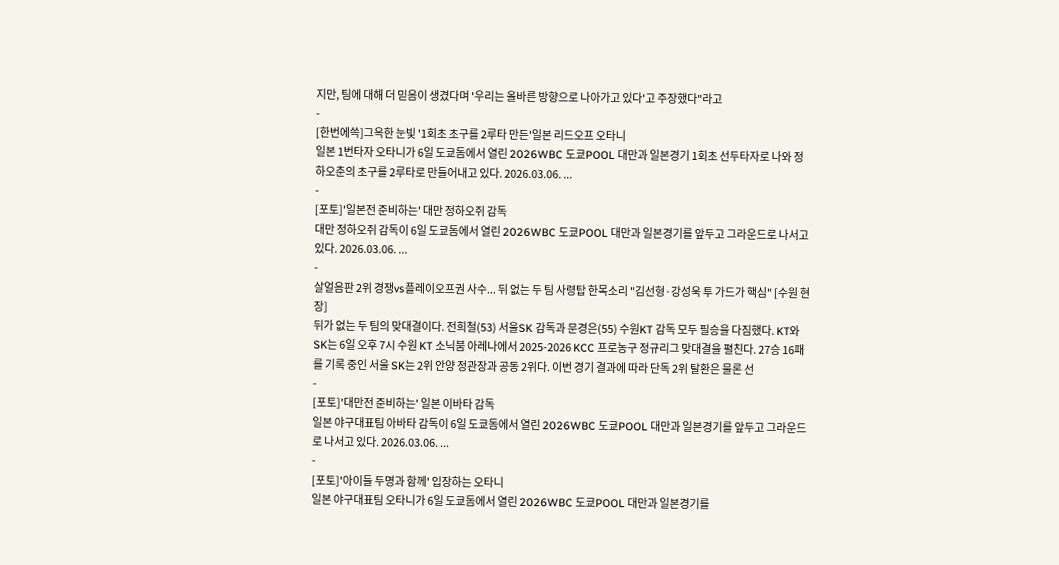지만, 팀에 대해 더 믿음이 생겼다며 '우리는 올바른 방향으로 나아가고 있다'고 주장했다"라고
-
[한번에쓱]그윽한 눈빛 '1회초 초구를 2루타 만든'일본 리드오프 오타니
일본 1번타자 오타니가 6일 도쿄돔에서 열린 2026WBC 도쿄POOL 대만과 일본경기 1회초 선두타자로 나와 정하오춘의 초구를 2루타로 만들어내고 있다. 2026.03.06. ...
-
[포토]'일본전 준비하는' 대만 정하오쥐 감독
대만 정하오쥐 감독이 6일 도쿄돔에서 열린 2026WBC 도쿄POOL 대만과 일본경기를 앞두고 그라운드로 나서고 있다. 2026.03.06. ...
-
살얼음판 2위 경쟁vs플레이오프권 사수... 뒤 없는 두 팀 사령탑 한목소리 "김선형·강성욱 투 가드가 핵심" [수원 현장]
뒤가 없는 두 팀의 맞대결이다. 전희철(53) 서울SK 감독과 문경은(55) 수원KT 감독 모두 필승을 다짐했다. KT와 SK는 6일 오후 7시 수원 KT 소닉붐 아레나에서 2025-2026 KCC 프로농구 정규리그 맞대결을 펼친다. 27승 16패를 기록 중인 서울 SK는 2위 안양 정관장과 공동 2위다. 이번 경기 결과에 따라 단독 2위 탈환은 물론 선
-
[포토]'대만전 준비하는' 일본 이바타 감독
일본 야구대표팀 아바타 감독이 6일 도쿄돔에서 열린 2026WBC 도쿄POOL 대만과 일본경기를 앞두고 그라운드로 나서고 있다. 2026.03.06. ...
-
[포토]'아이들 두명과 함께' 입장하는 오타니
일본 야구대표팀 오타니가 6일 도쿄돔에서 열린 2026WBC 도쿄POOL 대만과 일본경기를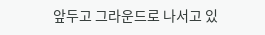앞두고 그라운드로 나서고 있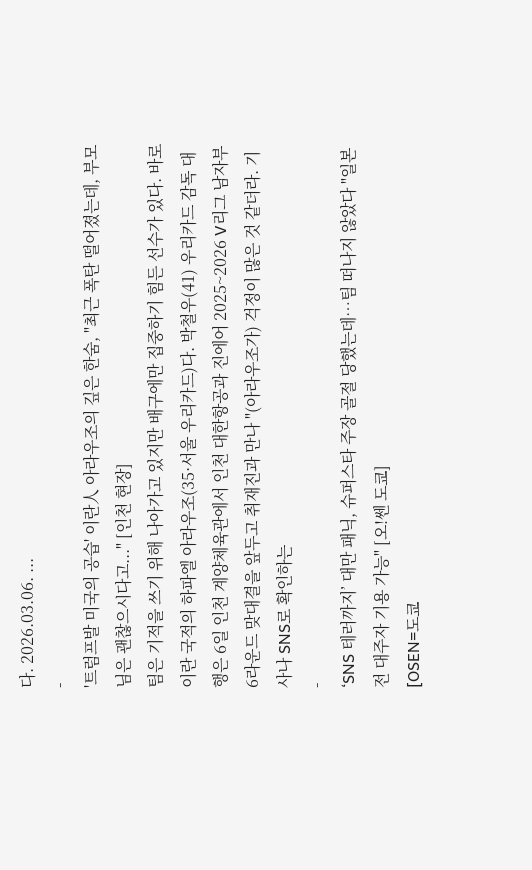다. 2026.03.06. ...
-
'트럼프발 미국의 공습' 이란人 아라우조의 깊은 한숨, "최근 폭탄 떨어졌는데, 부모님은 괜찮으시다고..." [인천 현장]
팀은 기적을 쓰기 위해 나아가고 있지만 배구에만 집중하기 힘든 선수가 있다. 바로 이란 국적의 하파엘 아라우조(35·서울 우리카드)다. 박철우(41) 우리카드 감독 대행은 6일 인천 계양체육관에서 인천 대한항공과 진에어 2025~2026 V리그 남자부 6라운드 맞대결을 앞두고 취재진과 만나 "(아라우조가) 걱정이 많은 것 같더라. 기사나 SNS로 확인하는
-
‘SNS 테러까지’ 대만 패닉, 슈퍼스타 주장 골절 당했는데…팀 떠나지 않았다 "일본전 대주자 기용 가능" [오!쎈 도쿄]
[OSEN=도쿄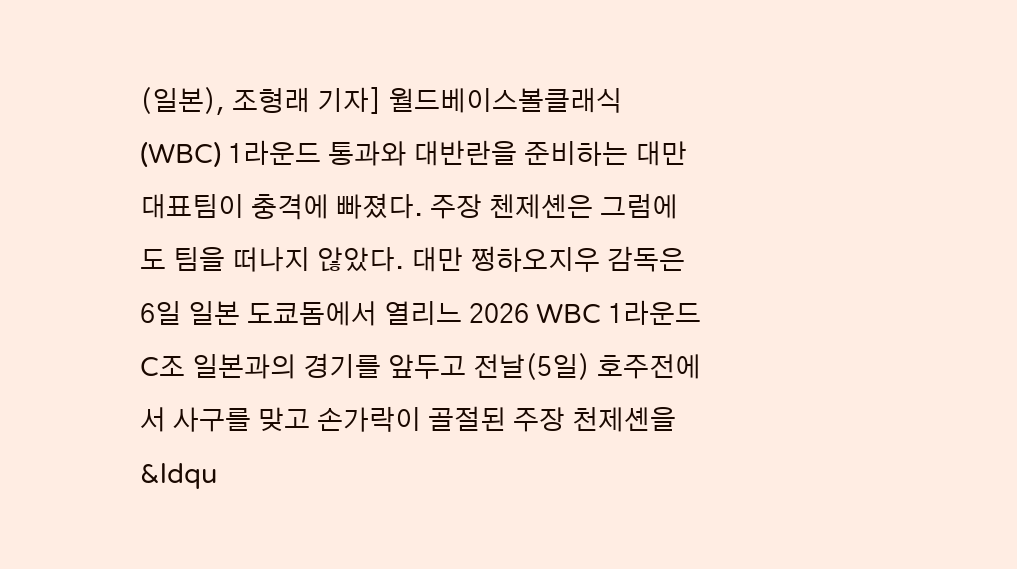(일본), 조형래 기자] 월드베이스볼클래식(WBC) 1라운드 통과와 대반란을 준비하는 대만 대표팀이 충격에 빠졌다. 주장 첸제셴은 그럼에도 팀을 떠나지 않았다. 대만 쩡하오지우 감독은 6일 일본 도쿄돔에서 열리느 2026 WBC 1라운드 C조 일본과의 경기를 앞두고 전날(5일) 호주전에서 사구를 맞고 손가락이 골절된 주장 천제셴을 &ldqu